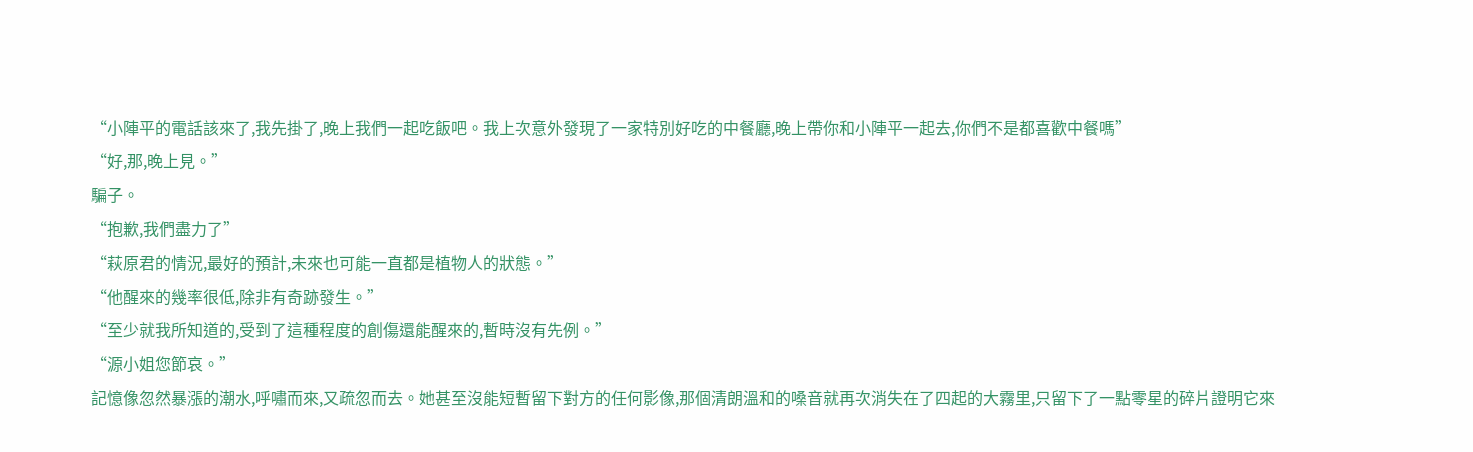“小陣平的電話該來了,我先掛了,晚上我們一起吃飯吧。我上次意外發現了一家特別好吃的中餐廳,晚上帶你和小陣平一起去,你們不是都喜歡中餐嗎”
“好,那,晚上見。”
騙子。
“抱歉,我們盡力了”
“萩原君的情況,最好的預計,未來也可能一直都是植物人的狀態。”
“他醒來的幾率很低,除非有奇跡發生。”
“至少就我所知道的,受到了這種程度的創傷還能醒來的,暫時沒有先例。”
“源小姐您節哀。”
記憶像忽然暴漲的潮水,呼嘯而來,又疏忽而去。她甚至沒能短暫留下對方的任何影像,那個清朗溫和的嗓音就再次消失在了四起的大霧里,只留下了一點零星的碎片證明它來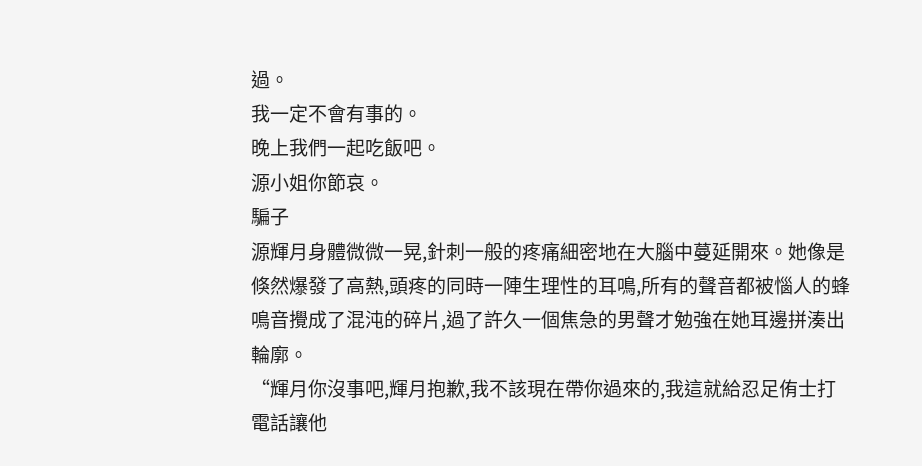過。
我一定不會有事的。
晚上我們一起吃飯吧。
源小姐你節哀。
騙子
源輝月身體微微一晃,針刺一般的疼痛細密地在大腦中蔓延開來。她像是倏然爆發了高熱,頭疼的同時一陣生理性的耳鳴,所有的聲音都被惱人的蜂鳴音攪成了混沌的碎片,過了許久一個焦急的男聲才勉強在她耳邊拼湊出輪廓。
“輝月你沒事吧,輝月抱歉,我不該現在帶你過來的,我這就給忍足侑士打電話讓他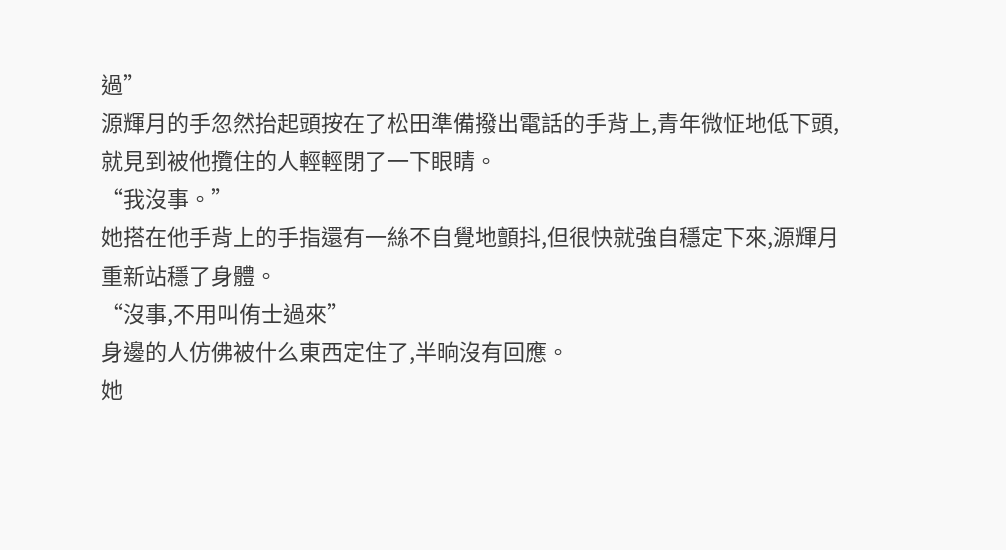過”
源輝月的手忽然抬起頭按在了松田準備撥出電話的手背上,青年微怔地低下頭,就見到被他攬住的人輕輕閉了一下眼睛。
“我沒事。”
她搭在他手背上的手指還有一絲不自覺地顫抖,但很快就強自穩定下來,源輝月重新站穩了身體。
“沒事,不用叫侑士過來”
身邊的人仿佛被什么東西定住了,半晌沒有回應。
她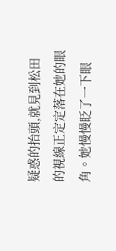疑惑的抬頭,就見到松田的視線正定定落在她的眼角。她慢慢眨了一下眼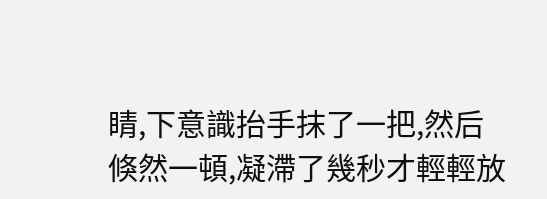睛,下意識抬手抹了一把,然后倏然一頓,凝滯了幾秒才輕輕放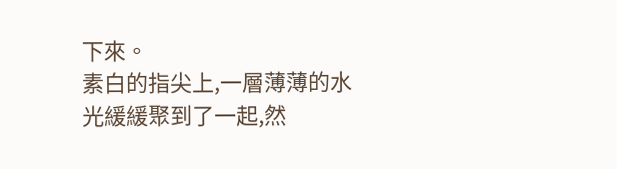下來。
素白的指尖上,一層薄薄的水光緩緩聚到了一起,然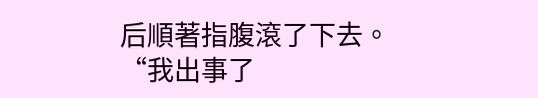后順著指腹滾了下去。
“我出事了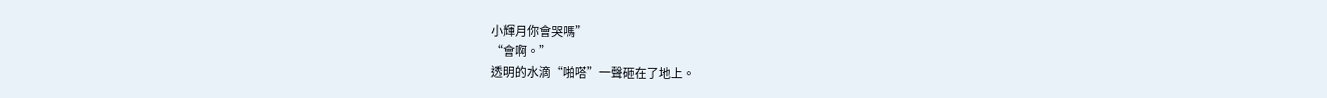小輝月你會哭嗎”
“會啊。”
透明的水滴“啪嗒”一聲砸在了地上。